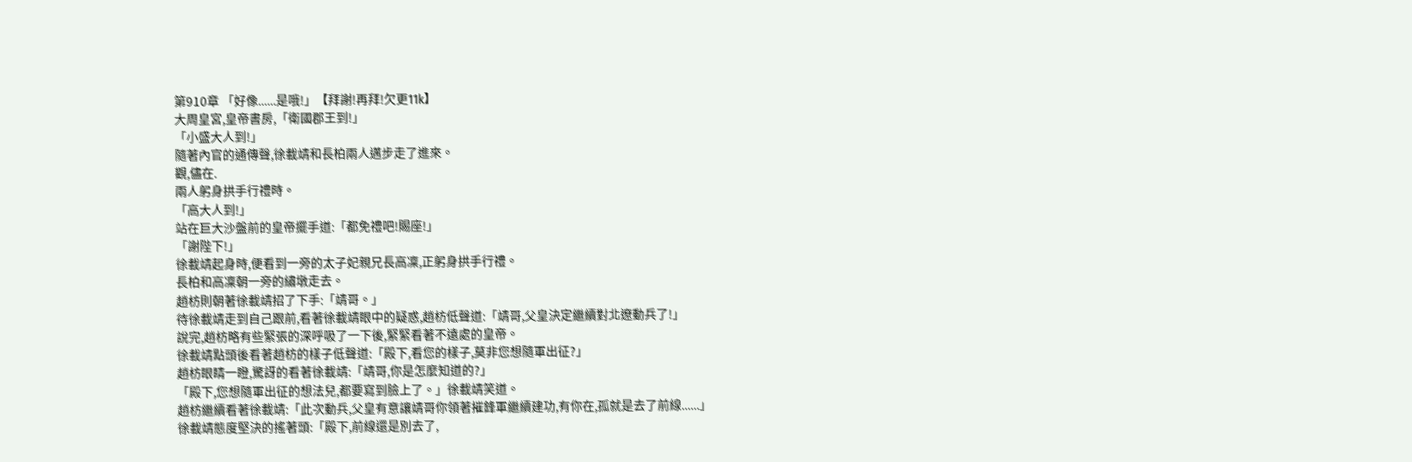第910章 「好像......是哦!」【拜謝!再拜!欠更11k】
大周皇宮,皇帝書房,「衛國郡王到!」
「小盛大人到!」
隨著內官的通傳聲,徐載靖和長柏兩人邁步走了進來。
觀,儘在.
兩人躬身拱手行禮時。
「高大人到!」
站在巨大沙盤前的皇帝擺手道:「都免禮吧!賜座!」
「謝陛下!」
徐載靖起身時,便看到一旁的太子妃親兄長高凜,正躬身拱手行禮。
長柏和高凜朝一旁的繡墩走去。
趙枋則朝著徐載靖招了下手:「靖哥。」
待徐載靖走到自己跟前,看著徐載靖眼中的疑惑,趙枋低聲道:「靖哥,父皇決定繼續對北遼動兵了!」
說完,趙枋略有些緊張的深呼吸了一下後,緊緊看著不遠處的皇帝。
徐載靖點頭後看著趙枋的樣子低聲道:「殿下,看您的樣子,莫非您想隨軍出征?」
趙枋眼睛一瞪,驚訝的看著徐載靖:「靖哥,你是怎麼知道的?」
「殿下,您想隨軍出征的想法兒,都要寫到臉上了。」徐載靖笑道。
趙枋繼續看著徐載靖:「此次動兵,父皇有意讓靖哥你領著摧鋒軍繼續建功,有你在,孤就是去了前線......」
徐載靖態度堅決的搖著頭:「殿下,前線還是別去了,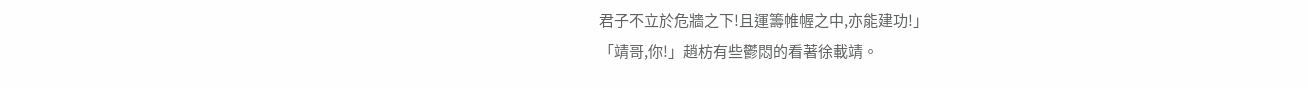君子不立於危牆之下!且運籌帷幄之中,亦能建功!」
「靖哥,你!」趙枋有些鬱悶的看著徐載靖。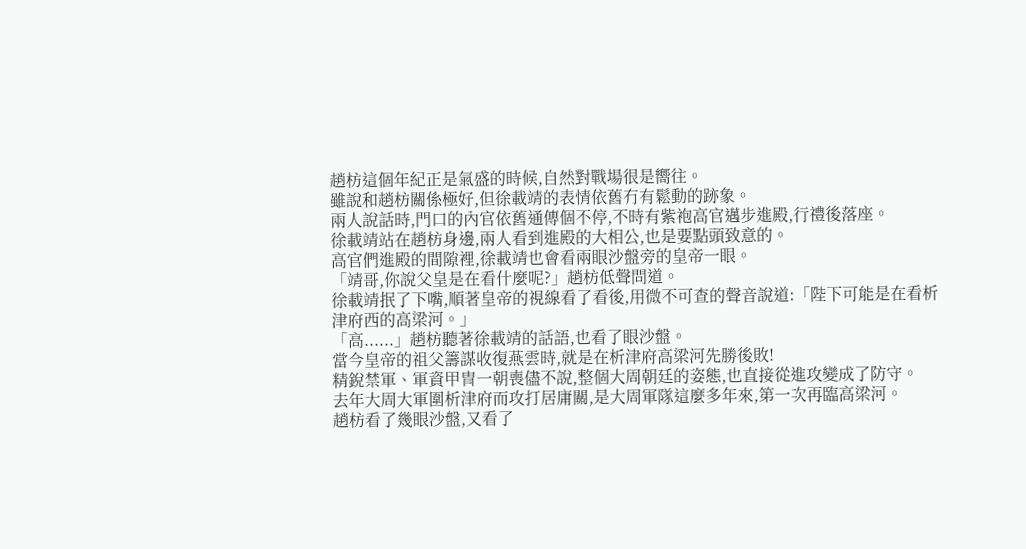趙枋這個年紀正是氣盛的時候,自然對戰場很是嚮往。
雖說和趙枋關係極好,但徐載靖的表情依舊冇有鬆動的跡象。
兩人說話時,門口的內官依舊通傳個不停,不時有紫袍高官邁步進殿,行禮後落座。
徐載靖站在趙枋身邊,兩人看到進殿的大相公,也是要點頭致意的。
高官們進殿的間隙裡,徐載靖也會看兩眼沙盤旁的皇帝一眼。
「靖哥,你說父皇是在看什麼呢?」趙枋低聲問道。
徐載靖抿了下嘴,順著皇帝的視線看了看後,用微不可查的聲音說道:「陛下可能是在看析津府西的高梁河。」
「高......」趙枋聽著徐載靖的話語,也看了眼沙盤。
當今皇帝的祖父籌謀收復燕雲時,就是在析津府高梁河先勝後敗!
精銳禁軍、軍資甲冑一朝喪儘不說,整個大周朝廷的姿態,也直接從進攻變成了防守。
去年大周大軍圍析津府而攻打居庸關,是大周軍隊這麼多年來,第一次再臨高梁河。
趙枋看了幾眼沙盤,又看了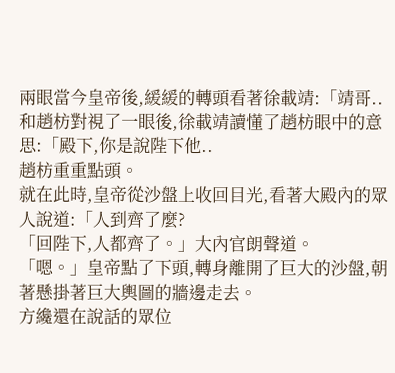兩眼當今皇帝後,緩緩的轉頭看著徐載靖:「靖哥..
和趙枋對視了一眼後,徐載靖讀懂了趙枋眼中的意思:「殿下,你是說陛下他..
趙枋重重點頭。
就在此時,皇帝從沙盤上收回目光,看著大殿內的眾人說道:「人到齊了麼?
「回陛下,人都齊了。」大內官朗聲道。
「嗯。」皇帝點了下頭,轉身離開了巨大的沙盤,朝著懸掛著巨大輿圖的牆邊走去。
方纔還在說話的眾位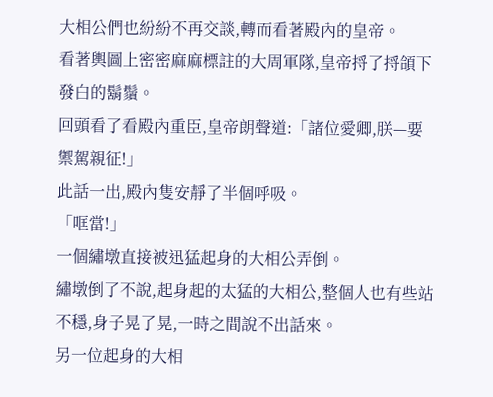大相公們也紛紛不再交談,轉而看著殿內的皇帝。
看著輿圖上密密麻麻標註的大周軍隊,皇帝捋了捋頜下發白的鬍鬚。
回頭看了看殿內重臣,皇帝朗聲道:「諸位愛卿,朕—要禦駕親征!」
此話一出,殿內隻安靜了半個呼吸。
「哐當!」
一個繡墩直接被迅猛起身的大相公弄倒。
繡墩倒了不說,起身起的太猛的大相公,整個人也有些站不穩,身子晃了晃,一時之間說不出話來。
另一位起身的大相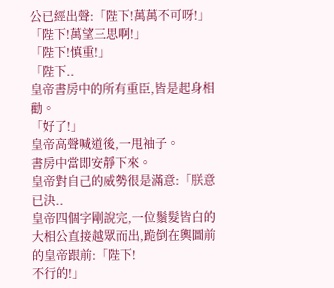公已經出聲:「陛下!萬萬不可呀!」
「陛下!萬望三思啊!」
「陛下!慎重!」
「陛下..
皇帝書房中的所有重臣,皆是起身相勸。
「好了!」
皇帝高聲喊道後,一甩袖子。
書房中當即安靜下來。
皇帝對自己的威勢很是滿意:「朕意已決..
皇帝四個字剛說完,一位鬚髮皆白的大相公直接越眾而出,跪倒在輿圖前的皇帝跟前:「陛下!
不行的!」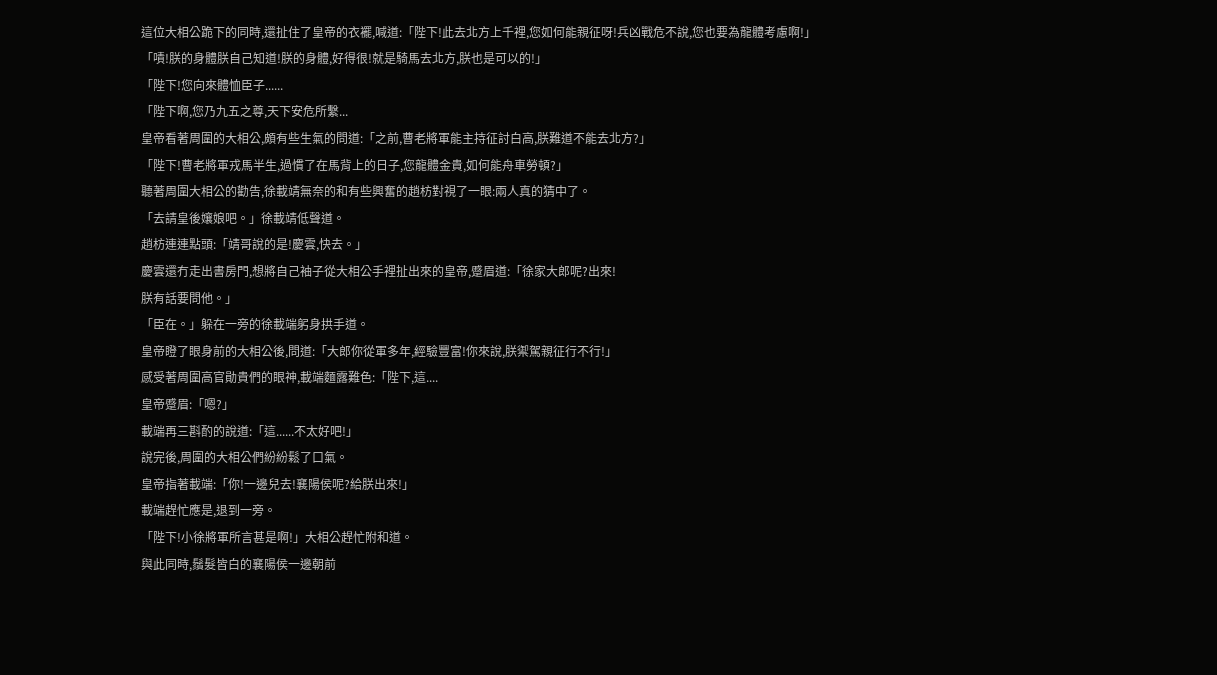這位大相公跪下的同時,還扯住了皇帝的衣襬,喊道:「陛下!此去北方上千裡,您如何能親征呀!兵凶戰危不說,您也要為龍體考慮啊!」
「嘖!朕的身體朕自己知道!朕的身體,好得很!就是騎馬去北方,朕也是可以的!」
「陛下!您向來體恤臣子......
「陛下啊,您乃九五之尊,天下安危所繫...
皇帝看著周圍的大相公,頗有些生氣的問道:「之前,曹老將軍能主持征討白高,朕難道不能去北方?」
「陛下!曹老將軍戎馬半生,過慣了在馬背上的日子,您龍體金貴,如何能舟車勞頓?」
聽著周圍大相公的勸告,徐載靖無奈的和有些興奮的趙枋對視了一眼:兩人真的猜中了。
「去請皇後孃娘吧。」徐載靖低聲道。
趙枋連連點頭:「靖哥說的是!慶雲,快去。」
慶雲還冇走出書房門,想將自己袖子從大相公手裡扯出來的皇帝,蹙眉道:「徐家大郎呢?出來!
朕有話要問他。」
「臣在。」躲在一旁的徐載端躬身拱手道。
皇帝瞪了眼身前的大相公後,問道:「大郎你從軍多年,經驗豐富!你來說,朕禦駕親征行不行!」
感受著周圍高官勛貴們的眼神,載端麵露難色:「陛下,這....
皇帝蹙眉:「嗯?」
載端再三斟酌的說道:「這......不太好吧!」
說完後,周圍的大相公們紛紛鬆了口氣。
皇帝指著載端:「你!一邊兒去!襄陽侯呢?給朕出來!」
載端趕忙應是,退到一旁。
「陛下!小徐將軍所言甚是啊!」大相公趕忙附和道。
與此同時,鬚髮皆白的襄陽侯一邊朝前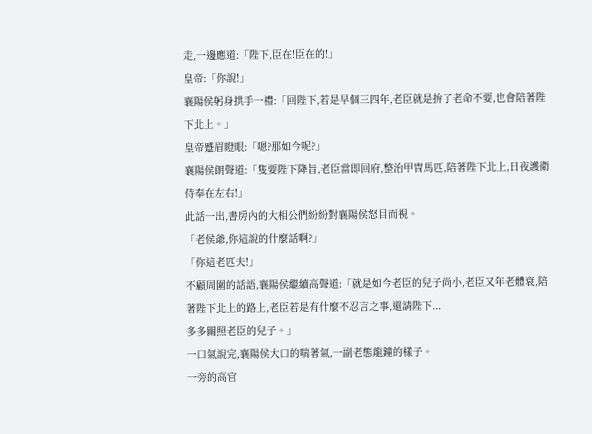走,一邊應道:「陛下,臣在!臣在的!」
皇帝:「你說!」
襄陽侯躬身拱手一禮:「回陛下,若是早個三四年,老臣就是拚了老命不要,也會陪著陛下北上。」
皇帝蹙眉瞪眼:「嗯?那如今呢?」
襄陽侯朗聲道:「隻要陛下降旨,老臣當即回府,整治甲冑馬匹,陪著陛下北上,日夜護衛侍奉在左右!」
此話一出,書房內的大相公們紛紛對襄陽侯怒目而視。
「老侯爺,你這說的什麼話啊?」
「你這老匹夫!」
不顧周圍的話語,襄陽侯繼續高聲道:「就是如今老臣的兒子尚小,老臣又年老體衰,陪著陛下北上的路上,老臣若是有什麼不忍言之事,還請陛下...
多多關照老臣的兒子。」
一口氣說完,襄陽侯大口的喘著氣,一副老態龍鐘的樣子。
一旁的高官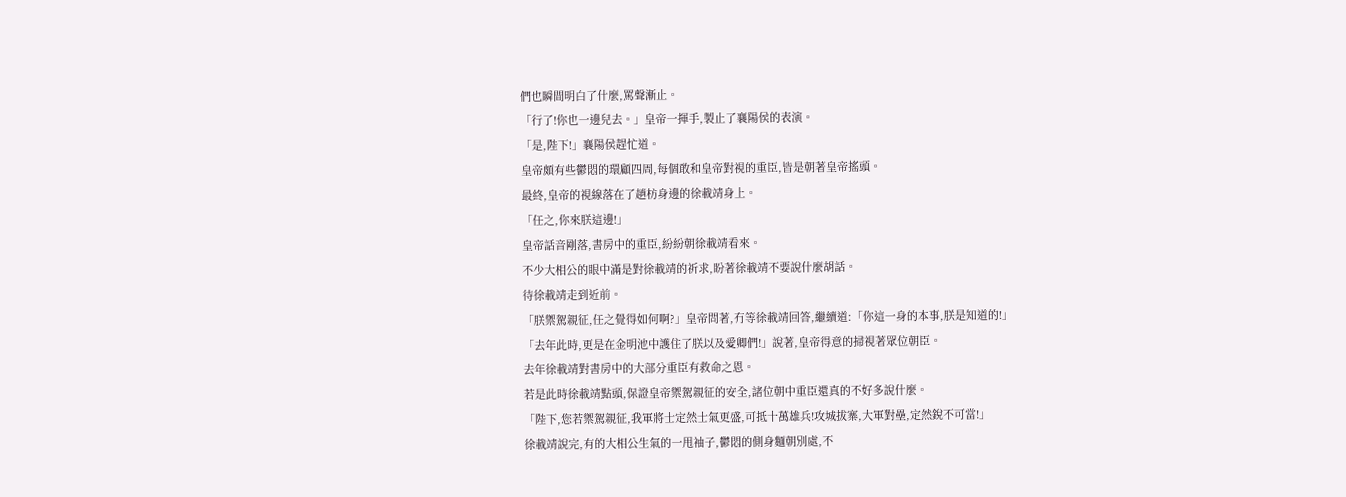們也瞬間明白了什麼,罵聲漸止。
「行了!你也一邊兒去。」皇帝一揮手,製止了襄陽侯的表演。
「是,陛下!」襄陽侯趕忙道。
皇帝頗有些鬱悶的環顧四周,每個敢和皇帝對視的重臣,皆是朝著皇帝搖頭。
最終,皇帝的視線落在了趙枋身邊的徐載靖身上。
「任之,你來朕這邊!」
皇帝話音剛落,書房中的重臣,紛紛朝徐載靖看來。
不少大相公的眼中滿是對徐載靖的祈求,盼著徐載靖不要說什麼胡話。
待徐載靖走到近前。
「朕禦駕親征,任之覺得如何啊?」皇帝問著,冇等徐載靖回答,繼續道:「你這一身的本事,朕是知道的!」
「去年此時,更是在金明池中護住了朕以及愛卿們!」說著,皇帝得意的掃視著眾位朝臣。
去年徐載靖對書房中的大部分重臣有救命之恩。
若是此時徐載靖點頭,保證皇帝禦駕親征的安全,諸位朝中重臣還真的不好多說什麼。
「陛下,您若禦駕親征,我軍將士定然士氣更盛,可抵十萬雄兵!攻城拔寨,大軍對壘,定然銳不可當!」
徐載靖說完,有的大相公生氣的一甩袖子,鬱悶的側身麵朝別處,不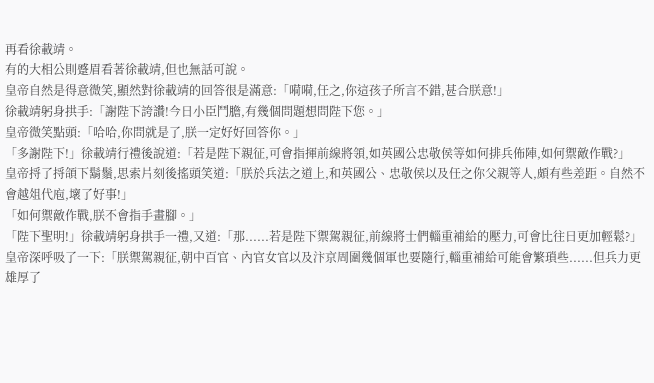再看徐載靖。
有的大相公則蹙眉看著徐載靖,但也無話可說。
皇帝自然是得意微笑,顯然對徐載靖的回答很是滿意:「嗬嗬,任之,你這孩子所言不錯,甚合朕意!」
徐載靖躬身拱手:「謝陛下誇讚!今日小臣鬥膽,有幾個問題想問陛下您。」
皇帝微笑點頭:「哈哈,你問就是了,朕一定好好回答你。」
「多謝陛下!」徐載靖行禮後說道:「若是陛下親征,可會指揮前線將領,如英國公忠敬侯等如何排兵佈陣,如何禦敵作戰?」
皇帝捋了捋頜下鬍鬚,思索片刻後搖頭笑道:「朕於兵法之道上,和英國公、忠敬侯以及任之你父親等人,頗有些差距。自然不會越俎代庖,壞了好事!」
「如何禦敵作戰,朕不會指手畫腳。」
「陛下聖明!」徐載靖躬身拱手一禮,又道:「那......若是陛下禦駕親征,前線將士們輜重補給的壓力,可會比往日更加輕鬆?」
皇帝深呼吸了一下:「朕禦駕親征,朝中百官、內官女官以及汴京周圍幾個軍也要隨行,輜重補給可能會繁瑣些......但兵力更雄厚了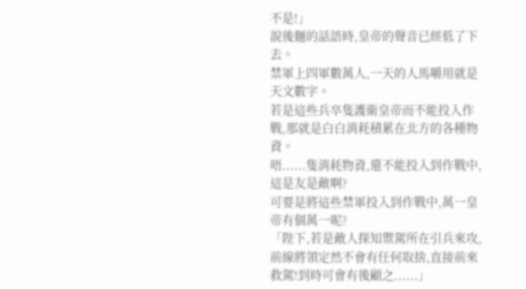不是!」
說後麵的話語時,皇帝的聲音已經低了下去。
禁軍上四軍數萬人,一天的人馬嚼用就是天文數字。
若是這些兵卒隻護衛皇帝而不能投入作戰,那就是白白消耗積累在北方的各種物資。
唔......隻消耗物資,還不能投入到作戰中,這是友是敵啊?
可要是將這些禁軍投入到作戰中,萬一皇帝有個萬一呢?
「陛下,若是敵人探知禦駕所在引兵來攻,前線將領定然不會有任何取捨,直接前來救駕!到時可會有後顧之......」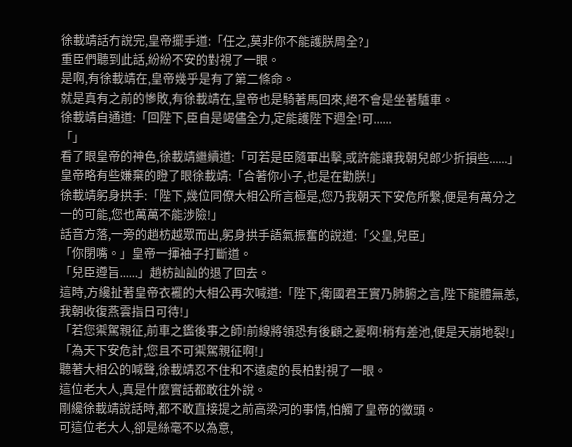徐載靖話冇說完,皇帝擺手道:「任之,莫非你不能護朕周全?」
重臣們聽到此話,紛紛不安的對視了一眼。
是啊,有徐載靖在,皇帝幾乎是有了第二條命。
就是真有之前的慘敗,有徐載靖在,皇帝也是騎著馬回來,絕不會是坐著驢車。
徐載靖自通道:「回陛下,臣自是竭儘全力,定能護陛下週全!可......
「」
看了眼皇帝的神色,徐載靖繼續道:「可若是臣隨軍出擊,或許能讓我朝兒郎少折損些......」
皇帝略有些嫌棄的瞪了眼徐載靖:「合著你小子,也是在勸朕!」
徐載靖躬身拱手:「陛下,幾位同僚大相公所言極是,您乃我朝天下安危所繫,便是有萬分之一的可能,您也萬萬不能涉險!」
話音方落,一旁的趙枋越眾而出,躬身拱手語氣振奮的說道:「父皇,兒臣」
「你閉嘴。」皇帝一揮袖子打斷道。
「兒臣遵旨......」趙枋訕訕的退了回去。
這時,方纔扯著皇帝衣襬的大相公再次喊道:「陛下,衛國君王實乃肺腑之言,陛下龍體無恙,我朝收復燕雲指日可待!」
「若您禦駕親征,前車之鑑後事之師!前線將領恐有後顧之憂啊!稍有差池,便是天崩地裂!」
「為天下安危計,您且不可禦駕親征啊!」
聽著大相公的喊聲,徐載靖忍不住和不遠處的長柏對視了一眼。
這位老大人,真是什麼實話都敢往外說。
剛纔徐載靖說話時,都不敢直接提之前高梁河的事情,怕觸了皇帝的黴頭。
可這位老大人,卻是絲毫不以為意,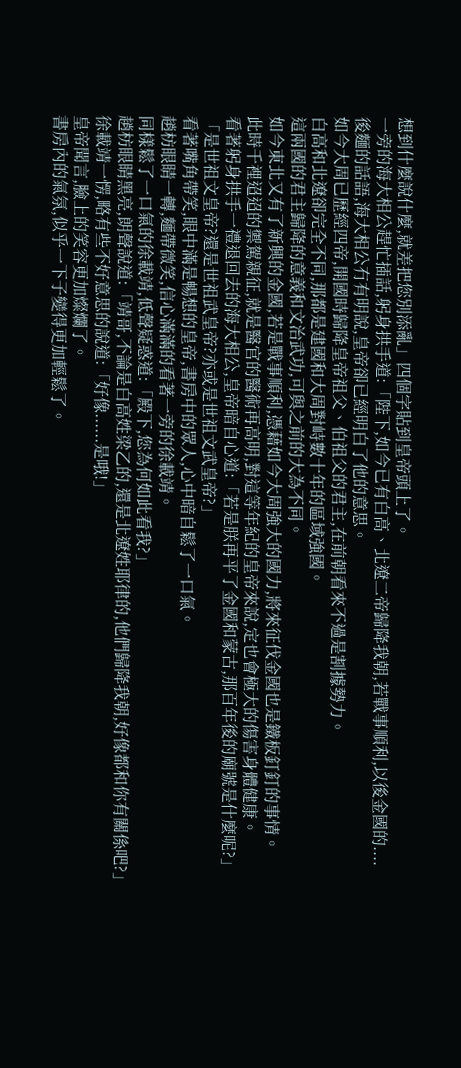想到什麼說什麼,就差把您別添亂」四個字貼到皇帝頭上了。
一旁的海大相公趕忙插話,躬身拱手道:「陛下,如今已有白高、北遼二帝歸降我朝,若戰事順利,以後金國的....
後麵的話語,海大相公冇有明說,皇帝卻已經明白了他的意思。
如今大周已歷經四帝,開國時歸降皇帝祖父、伯祖父的君主,在前朝看來不過是割據勢力。
白高和北遼卻完全不同,那都是建國和大周對峙數十年的區域強國。
這兩國的君主歸降的意義和文治武功,可與之前的大為不同。
如今東北又有了新興的金國,若是戰事順利,憑藉如今大周強大的國力,將來征伐金國也是鐵板釘釘的事情。
此時千裡迢迢的禦駕親征,就是醫官的醫術再高明,對這等年紀的皇帝來說,定也會極大的傷害身體健康。
看著躬身拱手一禮退回去的海大相公,皇帝暗自心道:「若是朕再平了金國和蒙古,那百年後的廟號是什麼呢?」
「是世祖文皇帝?還是世祖武皇帝?亦或是世祖文武皇帝?」
看著嘴角帶笑,眼中滿是暢想的皇帝,書房中的眾人,心中暗自鬆了一口氣。
趙枋眼睛一轉,麵帶微笑,信心滿滿的看著一旁的徐載靖。
同樣鬆了一口氣的徐載靖,低聲疑惑道:「殿下,您為何如此看我?」
趙枋眼睛黑亮,朗聲說道:「靖哥,不論是白高姓梁乙的,還是北遼姓耶律的,他們歸降我朝,好像都和你有關係吧?」
徐載靖一愣,略有些不好意思的說道:「好像......是哦!」
皇帝聞言,臉上的笑容更加燦爛了。
書房內的氣氛,似乎一下子變得更加輕鬆了。